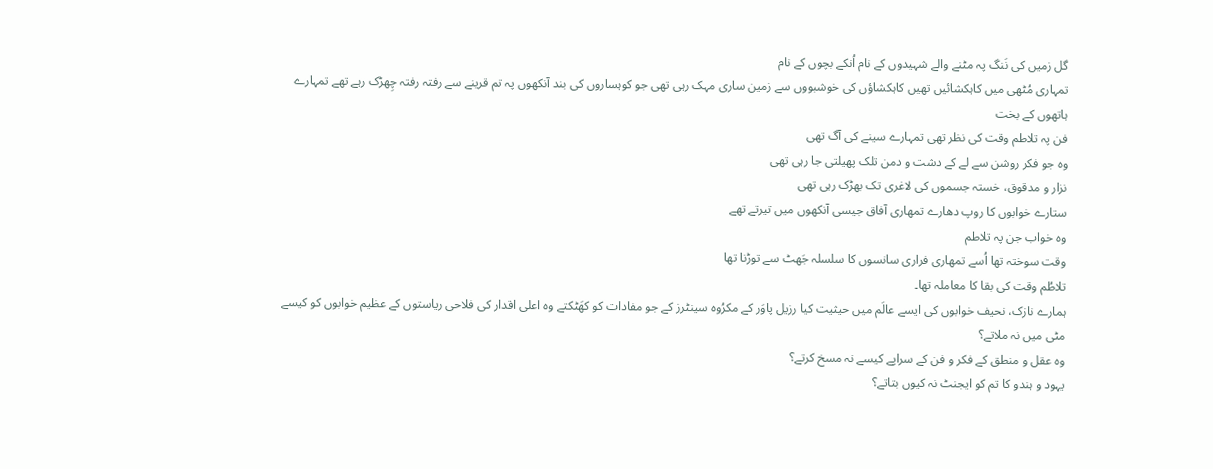گل زمیں کی نَنگ پہ مٹنے والے شہیدوں کے نام اُنکے بچوں کے نام
تمہاری مُٹھی میں کاہکشائیں تھیں کاہکشاؤں کی خوشبووں سے زمین ساری مہک رہی تھی جو کوہساروں کی بند آنکھوں پہ تم قرینے سے رفتہ رفتہ چِھڑک رہے تھے تمہارے ہاتھوں کے بخت
فن پہ تلاطم وقت کی نظر تھی تمہارے سینے کی آگ تھی
وہ جو فکر روشن سے لے کے دشت و دمن تلک پھیلتی جا رہی تھی
نزار و مدقوق، خستہ جسموں کی لاغری تک بھڑک رہی تھی
ستارے خوابوں کا روپ دھارے تمھاری آفاق جیسی آنکھوں میں تیرتے تھے
وہ خواب جن پہ تلاطم
وقت سوختہ تھا اُسے تمھاری فراری سانسوں کا سلسلہ جَھٹ سے توڑنا تھا
تلاطُم وقت کی بقا کا معاملہ تھا۔
ہمارے نازک، نحیف خوابوں کی ایسے عالَم میں حیثیت کیا رزیل پاوَر کے مکرُوہ سینٹرز کے جو مفادات کو کھَٹکتے وہ اعلی اقدار کی فلاحی ریاستوں کے عظیم خوابوں کو کیسے مٹی میں نہ ملاتے؟
وہ عقل و منطق کے فکر و فن کے سراپے کیسے نہ مسخ کرتے؟
یہود و ہندو کا تم کو ایجنٹ نہ کیوں بتاتے؟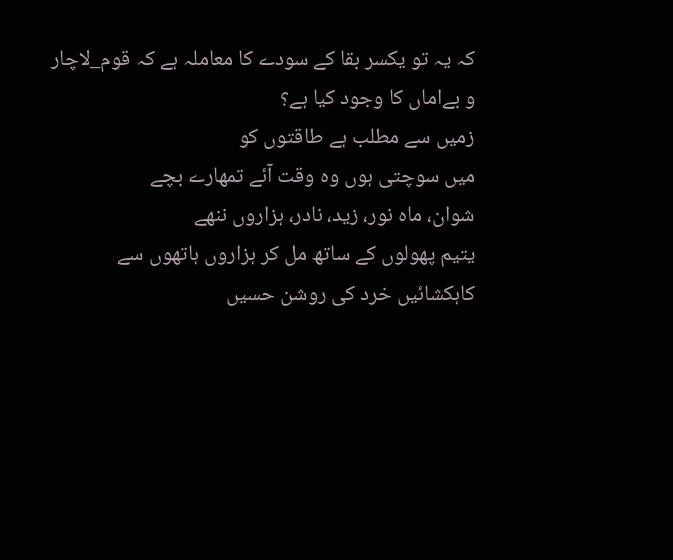کہ یہ تو یکسر بقا کے سودے کا معاملہ ہے کہ قوم_لاچار و بےاماں کا وجود کیا ہے؟
زمیں سے مطلب ہے طاقتوں کو
میں سوچتی ہوں وہ وقت آئے تمھارے بچے
شوان، ماہ نور، زید، نادر، ہزاروں ننھے
یتیم پھولوں کے ساتھ مل کر ہزاروں ہاتھوں سے
کاہکشائیں خرد کی روشن حسیں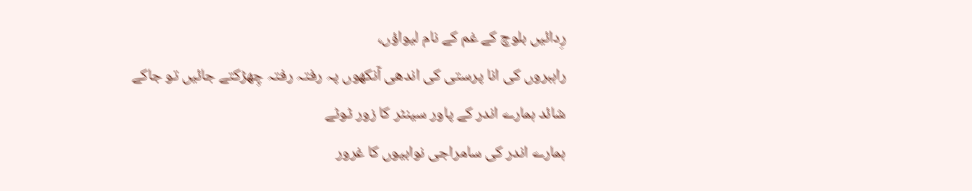رِدائیں بلوچ کے غم کے نام لیواؤں،
راہبروں کی انا پرستی کی اندھی آنکھوں پہ رفتہ رفتہ چِھڑکتے جائیں تو جاکے
شائد ہمارے اندر کے پاور سینٹر کا زور ٹوٹے
ہمارے اندر کی سامراجی نوابیوں کا غرور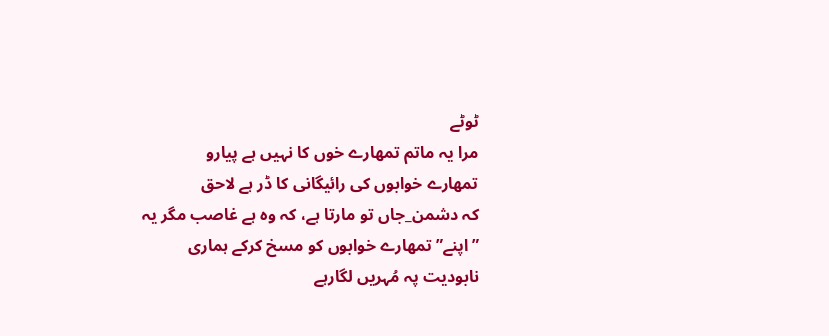ٹوٹے
مرا یہ ماتم تمھارے خوں کا نہیں ہے پیارو
تمھارے خوابوں کی رائیگانی کا ڈر ہے لاحق
کہ دشمن_جاں تو مارتا ہے، کہ وہ ہے غاصب مگر یہ ”اپنے” تمھارے خوابوں کو مسخ کرکے ہماری نابودیت پہ مُہریں لگارہے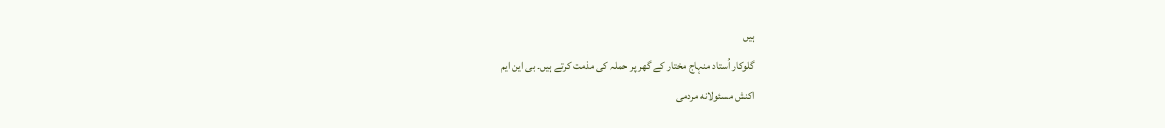ہیں
گلوکار اُستاد منہاج مختار کے گھر پر حملہ کی مذمت کرتے ہیں۔ بی این ایم
اکنش مسئولانه مردمی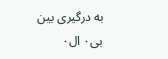به درگیری بین بی۰ ال۰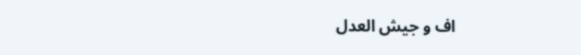اف و جیش العدل